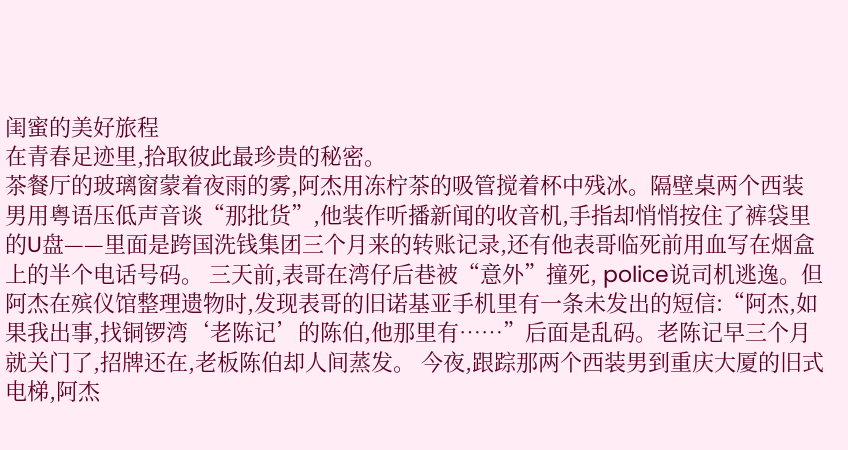闺蜜的美好旅程
在青春足迹里,拾取彼此最珍贵的秘密。
茶餐厅的玻璃窗蒙着夜雨的雾,阿杰用冻柠茶的吸管搅着杯中残冰。隔壁桌两个西装男用粤语压低声音谈“那批货”,他装作听播新闻的收音机,手指却悄悄按住了裤袋里的U盘——里面是跨国洗钱集团三个月来的转账记录,还有他表哥临死前用血写在烟盒上的半个电话号码。 三天前,表哥在湾仔后巷被“意外”撞死, police说司机逃逸。但阿杰在殡仪馆整理遗物时,发现表哥的旧诺基亚手机里有一条未发出的短信:“阿杰,如果我出事,找铜锣湾‘老陈记’的陈伯,他那里有……”后面是乱码。老陈记早三个月就关门了,招牌还在,老板陈伯却人间蒸发。 今夜,跟踪那两个西装男到重庆大厦的旧式电梯,阿杰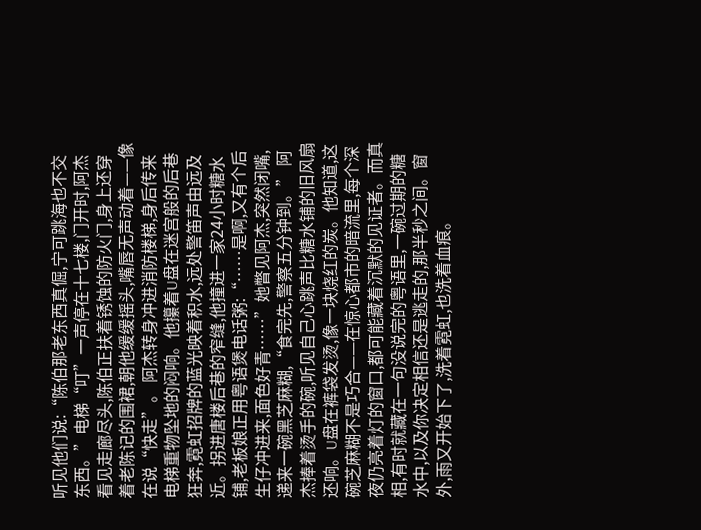听见他们说:“陈伯那老东西真倔,宁可跳海也不交东西。”电梯“叮”一声停在十七楼,门开时,阿杰看见走廊尽头,陈伯正扶着锈蚀的防火门,身上还穿着老陈记的围裙,朝他缓缓摇头,嘴唇无声动着——像在说“快走”。 阿杰转身冲进消防楼梯,身后传来电梯重物坠地的闷响。他攥着U盘在迷宫般的后巷狂奔,霓虹招牌的蓝光映着积水,远处警笛声由远及近。拐进唐楼后巷的窄缝,他撞进一家24小时糖水铺,老板娘正用粤语煲电话粥:“……是啊,又有个后生仔冲进来,面色好青……”她瞥见阿杰,突然闭嘴,递来一碗黑芝麻糊,“食完先,警察五分钟到。” 阿杰捧着烫手的碗,听见自己心跳声比糖水铺的旧风扇还响。U盘在裤袋发烫,像一块烧红的炭。他知道,这碗芝麻糊不是巧合——在惊心都市的暗流里,每个深夜仍亮着灯的窗口,都可能藏着沉默的见证者。而真相,有时就藏在一句没说完的粤语里,一碗过期的糖水中,以及你决定相信还是逃走的,那半秒之间。窗外,雨又开始下了,洗着霓虹,也洗着血痕。